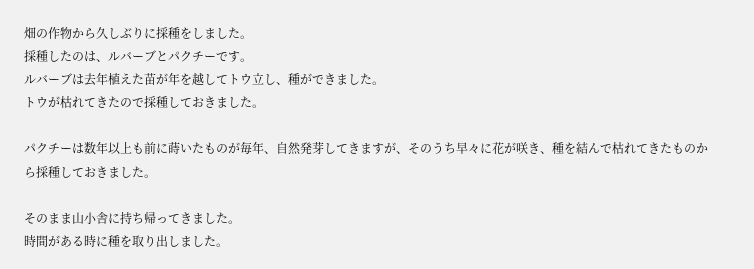畑の作物から久しぶりに採種をしました。
採種したのは、ルバーブとパクチーです。
ルバーブは去年植えた苗が年を越してトウ立し、種ができました。
トウが枯れてきたので採種しておきました。

パクチーは数年以上も前に蒔いたものが毎年、自然発芽してきますが、そのうち早々に花が咲き、種を結んで枯れてきたものから採種しておきました。

そのまま山小舎に持ち帰ってきました。
時間がある時に種を取り出しました。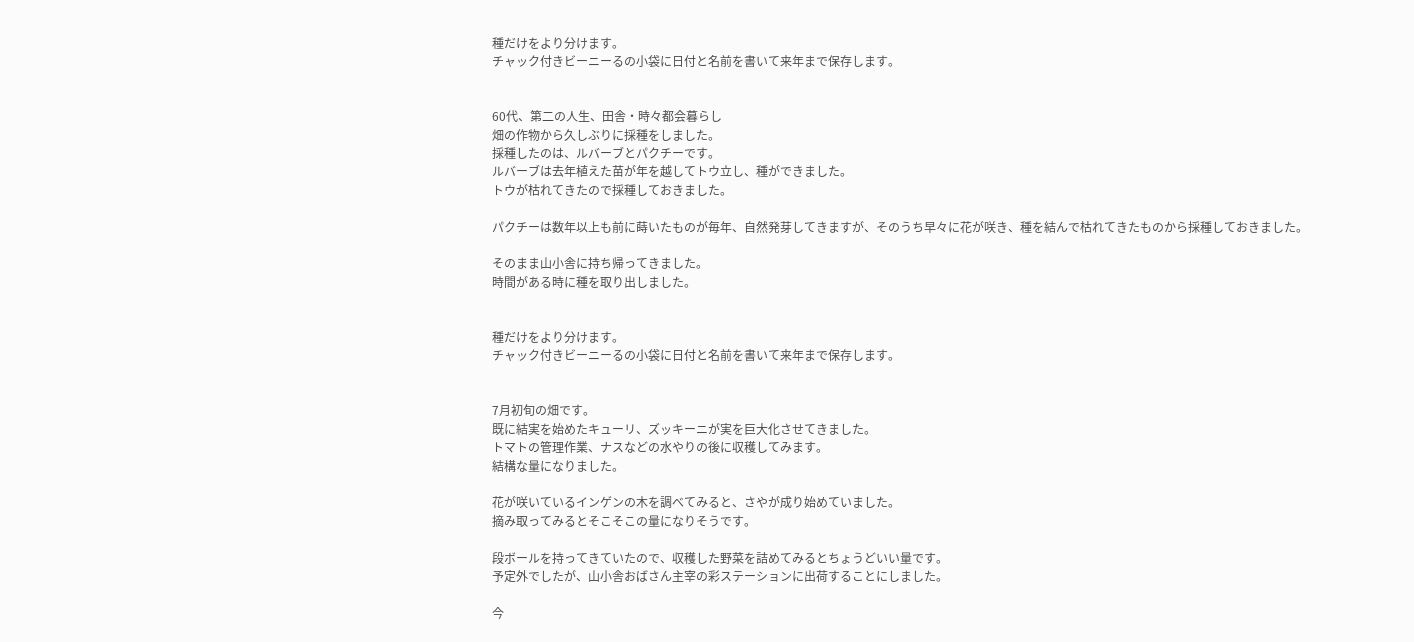種だけをより分けます。
チャック付きビーニーるの小袋に日付と名前を書いて来年まで保存します。


60代、第二の人生、田舎・時々都会暮らし
畑の作物から久しぶりに採種をしました。
採種したのは、ルバーブとパクチーです。
ルバーブは去年植えた苗が年を越してトウ立し、種ができました。
トウが枯れてきたので採種しておきました。

パクチーは数年以上も前に蒔いたものが毎年、自然発芽してきますが、そのうち早々に花が咲き、種を結んで枯れてきたものから採種しておきました。

そのまま山小舎に持ち帰ってきました。
時間がある時に種を取り出しました。


種だけをより分けます。
チャック付きビーニーるの小袋に日付と名前を書いて来年まで保存します。


7月初旬の畑です。
既に結実を始めたキューリ、ズッキーニが実を巨大化させてきました。
トマトの管理作業、ナスなどの水やりの後に収穫してみます。
結構な量になりました。

花が咲いているインゲンの木を調べてみると、さやが成り始めていました。
摘み取ってみるとそこそこの量になりそうです。

段ボールを持ってきていたので、収穫した野菜を詰めてみるとちょうどいい量です。
予定外でしたが、山小舎おばさん主宰の彩ステーションに出荷することにしました。

今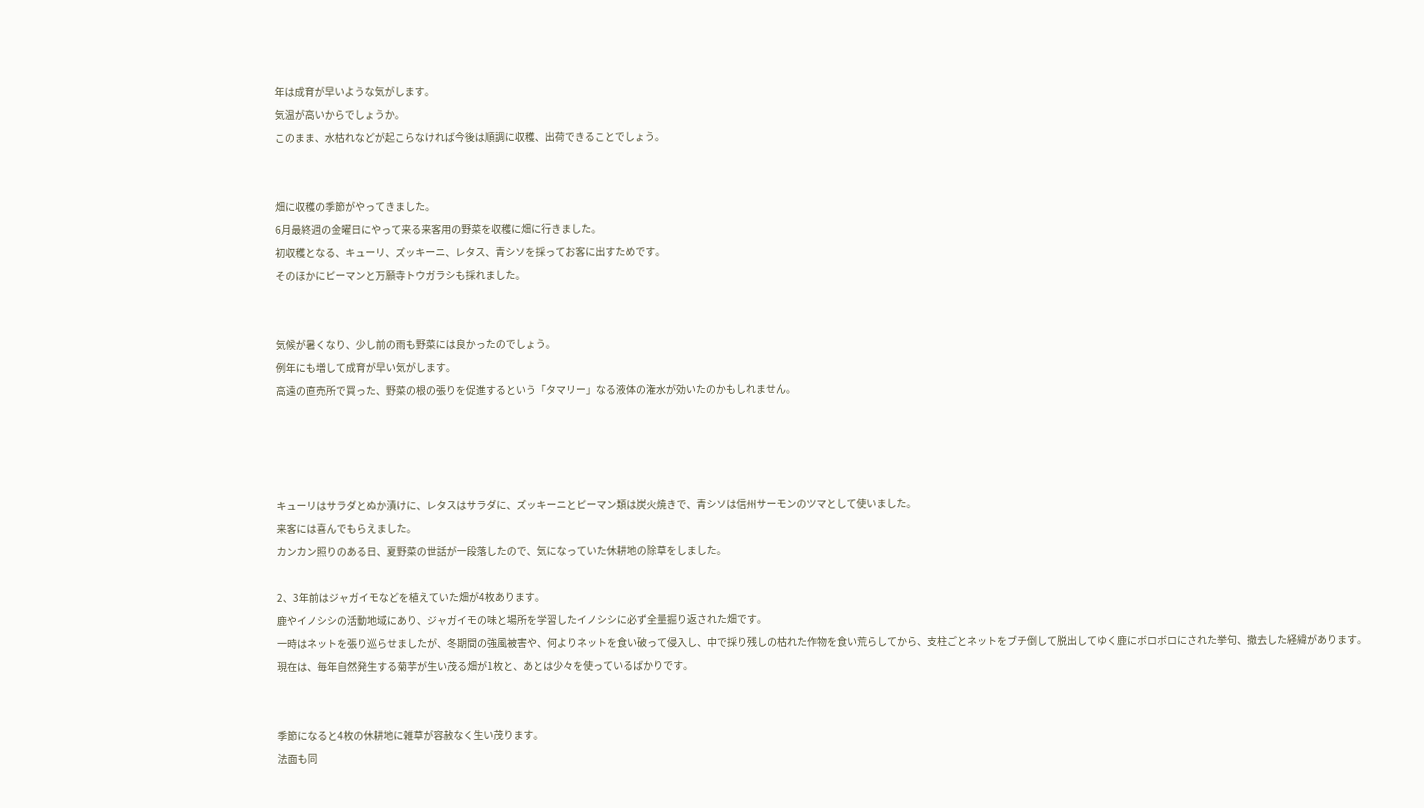年は成育が早いような気がします。
気温が高いからでしょうか。
このまま、水枯れなどが起こらなければ今後は順調に収穫、出荷できることでしょう。


畑に収穫の季節がやってきました。
6月最終週の金曜日にやって来る来客用の野菜を収穫に畑に行きました。
初収穫となる、キューリ、ズッキーニ、レタス、青シソを採ってお客に出すためです。
そのほかにピーマンと万願寺トウガラシも採れました。


気候が暑くなり、少し前の雨も野菜には良かったのでしょう。
例年にも増して成育が早い気がします。
高遠の直売所で買った、野菜の根の張りを促進するという「タマリー」なる液体の潅水が効いたのかもしれません。




キューリはサラダとぬか漬けに、レタスはサラダに、ズッキーニとピーマン類は炭火焼きで、青シソは信州サーモンのツマとして使いました。
来客には喜んでもらえました。
カンカン照りのある日、夏野菜の世話が一段落したので、気になっていた休耕地の除草をしました。

2、3年前はジャガイモなどを植えていた畑が4枚あります。
鹿やイノシシの活動地域にあり、ジャガイモの味と場所を学習したイノシシに必ず全量掘り返された畑です。
一時はネットを張り巡らせましたが、冬期間の強風被害や、何よりネットを食い破って侵入し、中で採り残しの枯れた作物を食い荒らしてから、支柱ごとネットをブチ倒して脱出してゆく鹿にボロボロにされた挙句、撤去した経緯があります。
現在は、毎年自然発生する菊芋が生い茂る畑が1枚と、あとは少々を使っているばかりです。


季節になると4枚の休耕地に雑草が容赦なく生い茂ります。
法面も同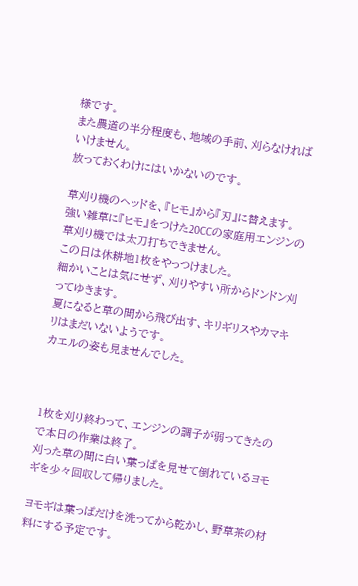様です。
また農道の半分程度も、地域の手前、刈らなければいけません。
放っておくわけにはいかないのです。

草刈り機のヘッドを、『ヒモ』から『刃』に替えます。
強い雑草に『ヒモ』をつけた20CCの家庭用エンジンの草刈り機では太刀打ちできません。
この日は休耕地1枚をやっつけました。
細かいことは気にせず、刈りやすい所からドンドン刈ってゆきます。
夏になると草の間から飛び出す、キリギリスやカマキリはまだいないようです。
カエルの姿も見ませんでした。



1枚を刈り終わって、エンジンの調子が弱ってきたので本日の作業は終了。
刈った草の間に白い葉っぱを見せて倒れているヨモギを少々回収して帰りました。

ヨモギは葉っぱだけを洗ってから乾かし、野草茶の材料にする予定です。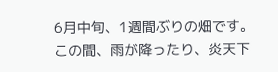6月中旬、1週間ぶりの畑です。
この間、雨が降ったり、炎天下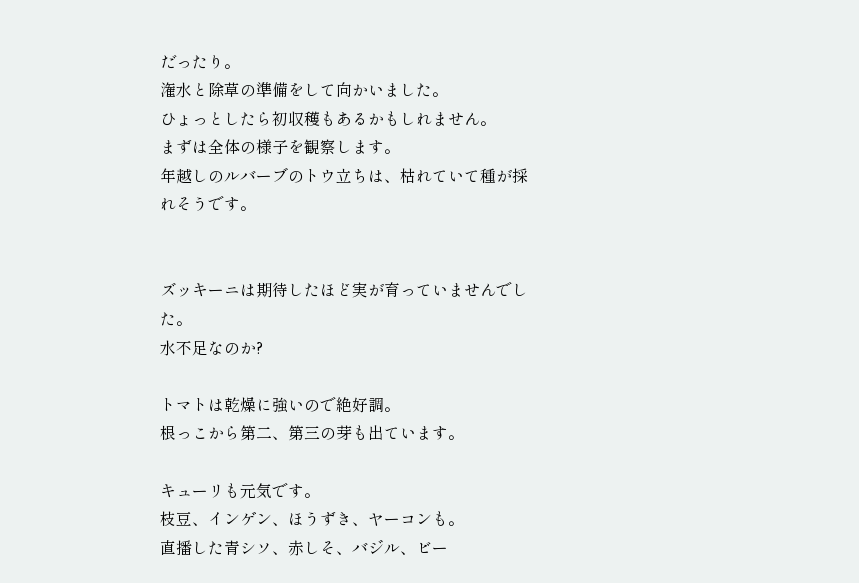だったり。
潅水と除草の準備をして向かいました。
ひょっとしたら初収穫もあるかもしれません。
まずは全体の様子を観察します。
年越しのルバーブのトウ立ちは、枯れていて種が採れそうです。


ズッキーニは期待したほど実が育っていませんでした。
水不足なのか?

トマトは乾燥に強いので絶好調。
根っこから第二、第三の芽も出ています。

キューリも元気です。
枝豆、インゲン、ほうずき、ヤーコンも。
直播した青シソ、赤しそ、バジル、ビー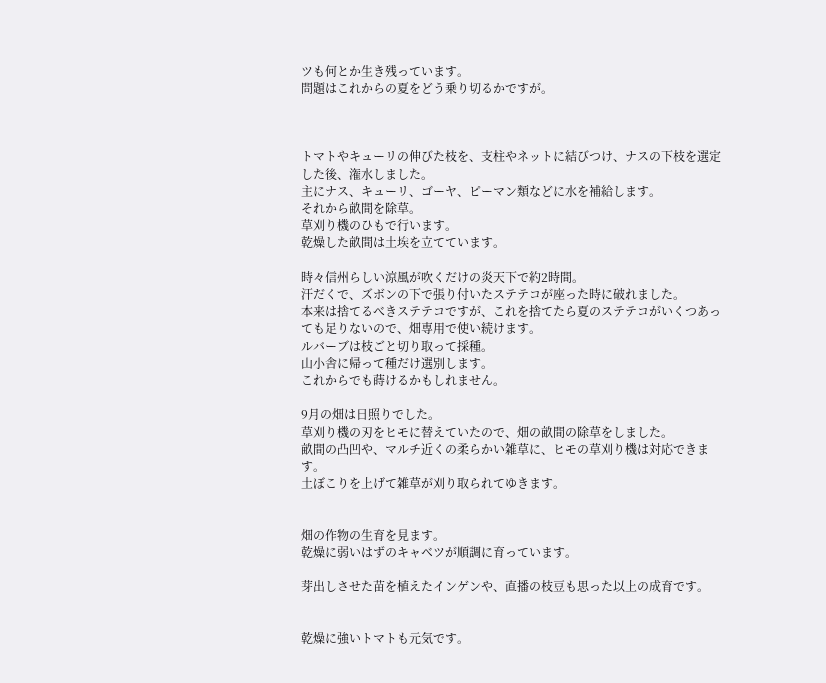ツも何とか生き残っています。
問題はこれからの夏をどう乗り切るかですが。



トマトやキューリの伸びた枝を、支柱やネットに結びつけ、ナスの下枝を選定した後、潅水しました。
主にナス、キューリ、ゴーヤ、ピーマン類などに水を補給します。
それから畝間を除草。
草刈り機のひもで行います。
乾燥した畝間は土埃を立てています。

時々信州らしい涼風が吹くだけの炎天下で約2時間。
汗だくで、ズボンの下で張り付いたステテコが座った時に破れました。
本来は捨てるべきステテコですが、これを捨てたら夏のステテコがいくつあっても足りないので、畑専用で使い続けます。
ルバーブは枝ごと切り取って採種。
山小舎に帰って種だけ選別します。
これからでも蒔けるかもしれません。

9月の畑は日照りでした。
草刈り機の刃をヒモに替えていたので、畑の畝間の除草をしました。
畝間の凸凹や、マルチ近くの柔らかい雑草に、ヒモの草刈り機は対応できます。
土ぼこりを上げて雑草が刈り取られてゆきます。


畑の作物の生育を見ます。
乾燥に弱いはずのキャベツが順調に育っています。

芽出しさせた苗を植えたインゲンや、直播の枝豆も思った以上の成育です。


乾燥に強いトマトも元気です。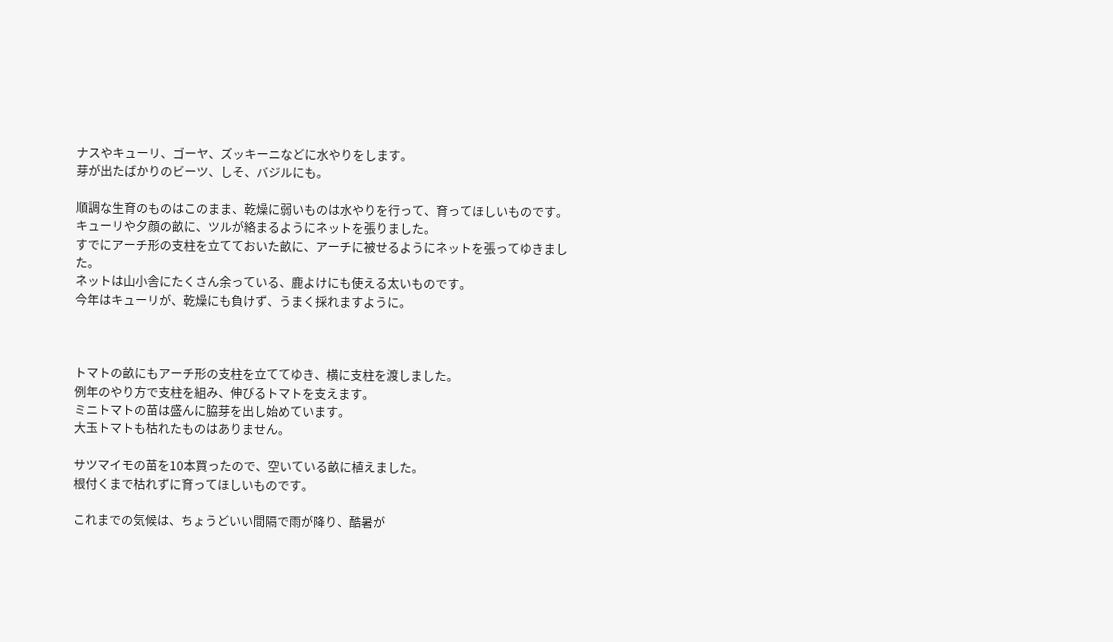ナスやキューリ、ゴーヤ、ズッキーニなどに水やりをします。
芽が出たばかりのビーツ、しそ、バジルにも。

順調な生育のものはこのまま、乾燥に弱いものは水やりを行って、育ってほしいものです。
キューリや夕顔の畝に、ツルが絡まるようにネットを張りました。
すでにアーチ形の支柱を立てておいた畝に、アーチに被せるようにネットを張ってゆきました。
ネットは山小舎にたくさん余っている、鹿よけにも使える太いものです。
今年はキューリが、乾燥にも負けず、うまく採れますように。



トマトの畝にもアーチ形の支柱を立ててゆき、横に支柱を渡しました。
例年のやり方で支柱を組み、伸びるトマトを支えます。
ミニトマトの苗は盛んに脇芽を出し始めています。
大玉トマトも枯れたものはありません。

サツマイモの苗を10本買ったので、空いている畝に植えました。
根付くまで枯れずに育ってほしいものです。

これまでの気候は、ちょうどいい間隔で雨が降り、酷暑が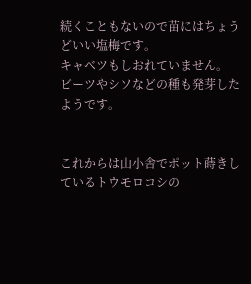続くこともないので苗にはちょうどいい塩梅です。
キャベツもしおれていません。
ビーツやシソなどの種も発芽したようです。


これからは山小舎でポット蒔きしているトウモロコシの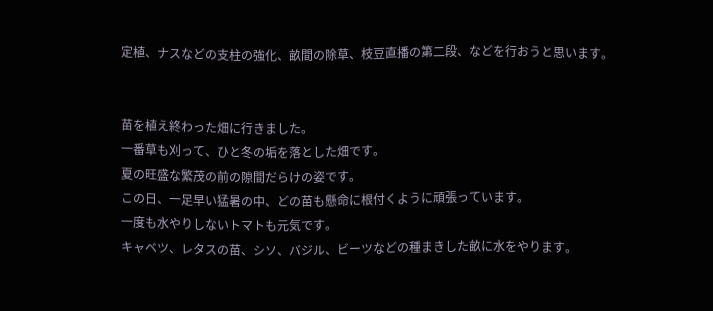定植、ナスなどの支柱の強化、畝間の除草、枝豆直播の第二段、などを行おうと思います。


苗を植え終わった畑に行きました。
一番草も刈って、ひと冬の垢を落とした畑です。
夏の旺盛な繁茂の前の隙間だらけの姿です。
この日、一足早い猛暑の中、どの苗も懸命に根付くように頑張っています。
一度も水やりしないトマトも元気です。
キャベツ、レタスの苗、シソ、バジル、ビーツなどの種まきした畝に水をやります。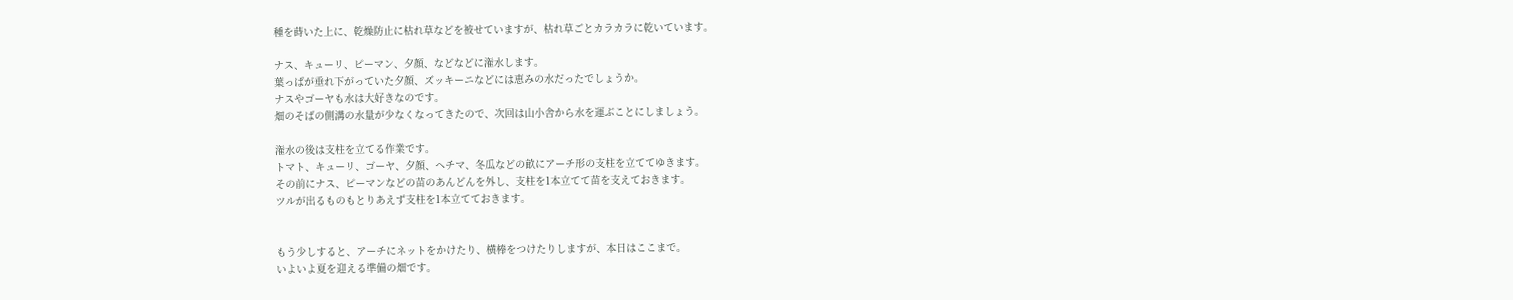種を蒔いた上に、乾燥防止に枯れ草などを被せていますが、枯れ草ごとカラカラに乾いています。

ナス、キューリ、ピーマン、夕顔、などなどに潅水します。
葉っぱが垂れ下がっていた夕顔、ズッキーニなどには恵みの水だったでしょうか。
ナスやゴーヤも水は大好きなのです。
畑のそばの側溝の水量が少なくなってきたので、次回は山小舎から水を運ぶことにしましょう。

潅水の後は支柱を立てる作業です。
トマト、キューリ、ゴーヤ、夕顔、ヘチマ、冬瓜などの畝にアーチ形の支柱を立ててゆきます。
その前にナス、ピーマンなどの苗のあんどんを外し、支柱を1本立てて苗を支えておきます。
ツルが出るものもとりあえず支柱を1本立てておきます。


もう少しすると、アーチにネットをかけたり、横棒をつけたりしますが、本日はここまで。
いよいよ夏を迎える準備の畑です。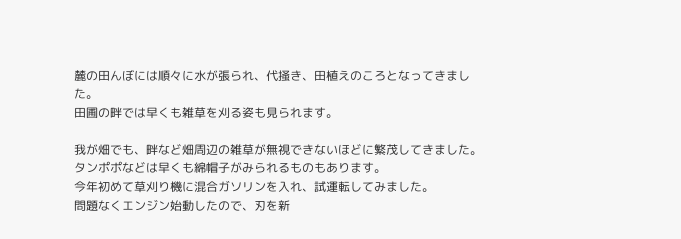麓の田んぼには順々に水が張られ、代掻き、田植えのころとなってきました。
田圃の畔では早くも雑草を刈る姿も見られます。

我が畑でも、畔など畑周辺の雑草が無視できないほどに繁茂してきました。
タンポポなどは早くも綿帽子がみられるものもあります。
今年初めて草刈り機に混合ガソリンを入れ、試運転してみました。
問題なくエンジン始動したので、刃を新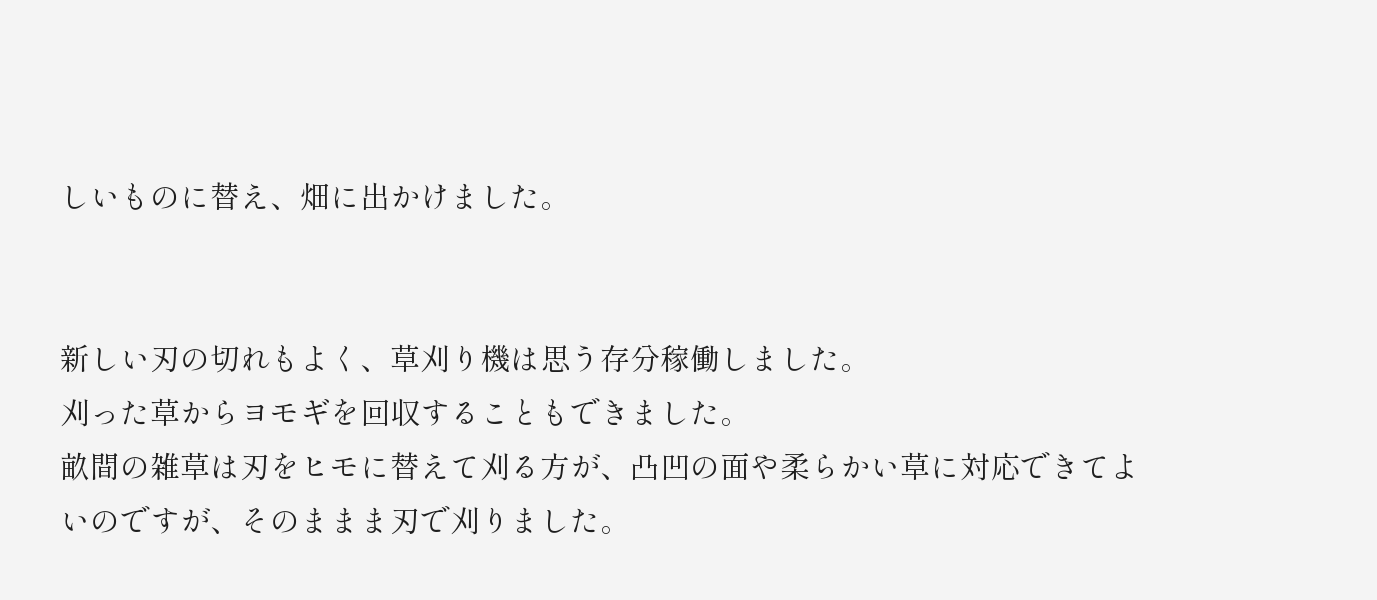しいものに替え、畑に出かけました。


新しい刃の切れもよく、草刈り機は思う存分稼働しました。
刈った草からヨモギを回収することもできました。
畝間の雑草は刃をヒモに替えて刈る方が、凸凹の面や柔らかい草に対応できてよいのですが、そのままま刃で刈りました。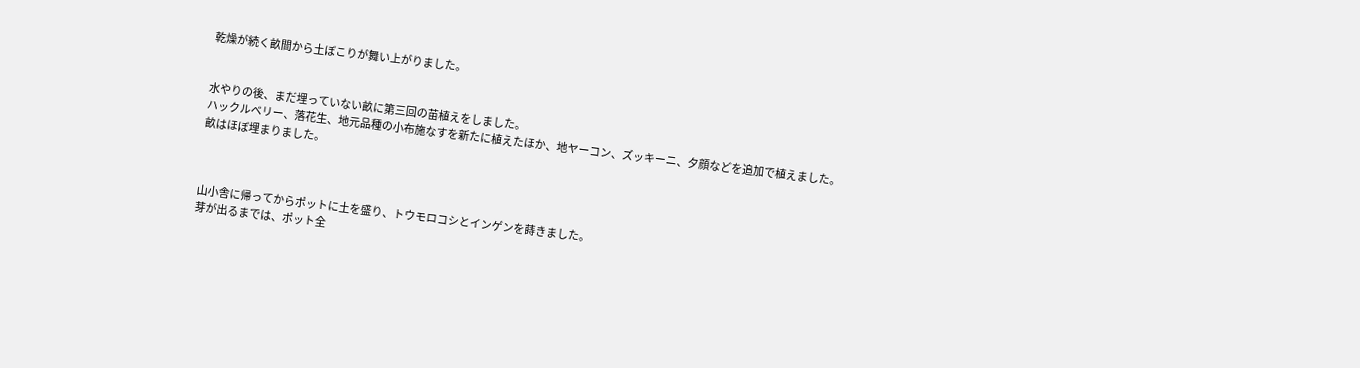乾燥が続く畝間から土ぼこりが舞い上がりました。


水やりの後、まだ埋っていない畝に第三回の苗植えをしました。
ハックルベリー、落花生、地元品種の小布施なすを新たに植えたほか、地ヤーコン、ズッキーニ、夕顔などを追加で植えました。
畝はほぼ埋まりました。



山小舎に帰ってからポットに土を盛り、トウモロコシとインゲンを蒔きました。
芽が出るまでは、ポット全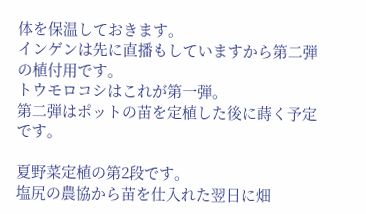体を保温しておきます。
インゲンは先に直播もしていますから第二弾の植付用です。
トウモロコシはこれが第一弾。
第二弾はポットの苗を定植した後に蒔く予定です。

夏野菜定植の第2段です。
塩尻の農協から苗を仕入れた翌日に畑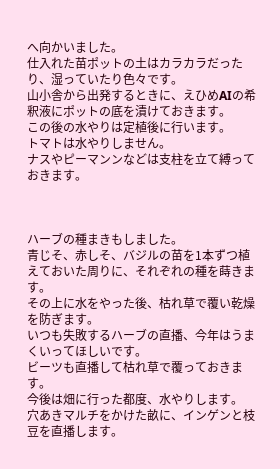へ向かいました。
仕入れた苗ポットの土はカラカラだったり、湿っていたり色々です。
山小舎から出発するときに、えひめAIの希釈液にポットの底を漬けておきます。
この後の水やりは定植後に行います。
トマトは水やりしません。
ナスやピーマンンなどは支柱を立て縛っておきます。



ハーブの種まきもしました。
青じそ、赤しそ、バジルの苗を1本ずつ植えておいた周りに、それぞれの種を蒔きます。
その上に水をやった後、枯れ草で覆い乾燥を防ぎます。
いつも失敗するハーブの直播、今年はうまくいってほしいです。
ビーツも直播して枯れ草で覆っておきます。
今後は畑に行った都度、水やりします。
穴あきマルチをかけた畝に、インゲンと枝豆を直播します。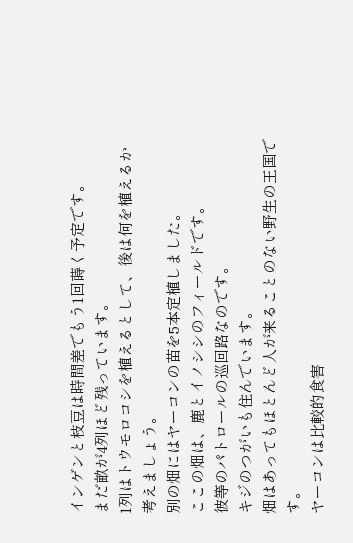インゲンと枝豆は時間差でもう1回蒔く予定です。
まだ畝が4列ほど残っています。
1列はトウモロコシを植えるとして、後は何を植えるか考えましょう。
別の畑にはヤーコンの苗を5本定植しました。
ここの畑は、鹿とイノシシのフィールドです。
彼等のパトロールの巡回路なのです。
キジのつがいも住んでいます。
畑はあってもほとんど人が来ることのない野生の王国です。
ヤーコンは比較的食害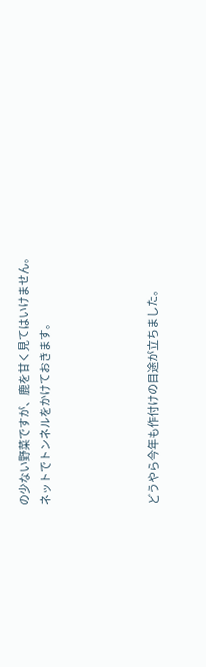の少ない野菜ですが、鹿を甘く見てはいけません。
ネットでトンネルをかけておきます。




どうやら今年も作付けの目途が立ちました。